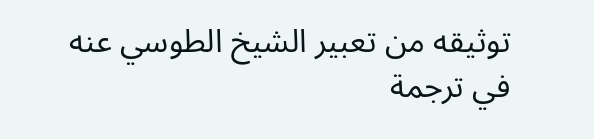توثيقه من تعبير الشيخ الطوسي عنه في ترجمة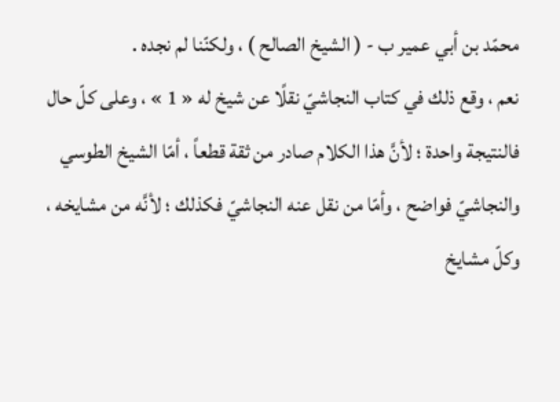محمّد بن أبي عمير ب - ( الشيخ الصالح ) ، ولكنّنا لم نجده .
نعم ، وقع ذلك في كتاب النجاشيّ نقلًا عن شيخ له « 1 » ، وعلى كلّ حال فالنتيجة واحدة ؛ لأنَّ هذا الكلام صادر من ثقة قطعاً ، أمّا الشيخ الطوسي والنجاشيّ فواضح ، وأمّا من نقل عنه النجاشيّ فكذلك ؛ لأنَّه من مشايخه ، وكلّ مشايخ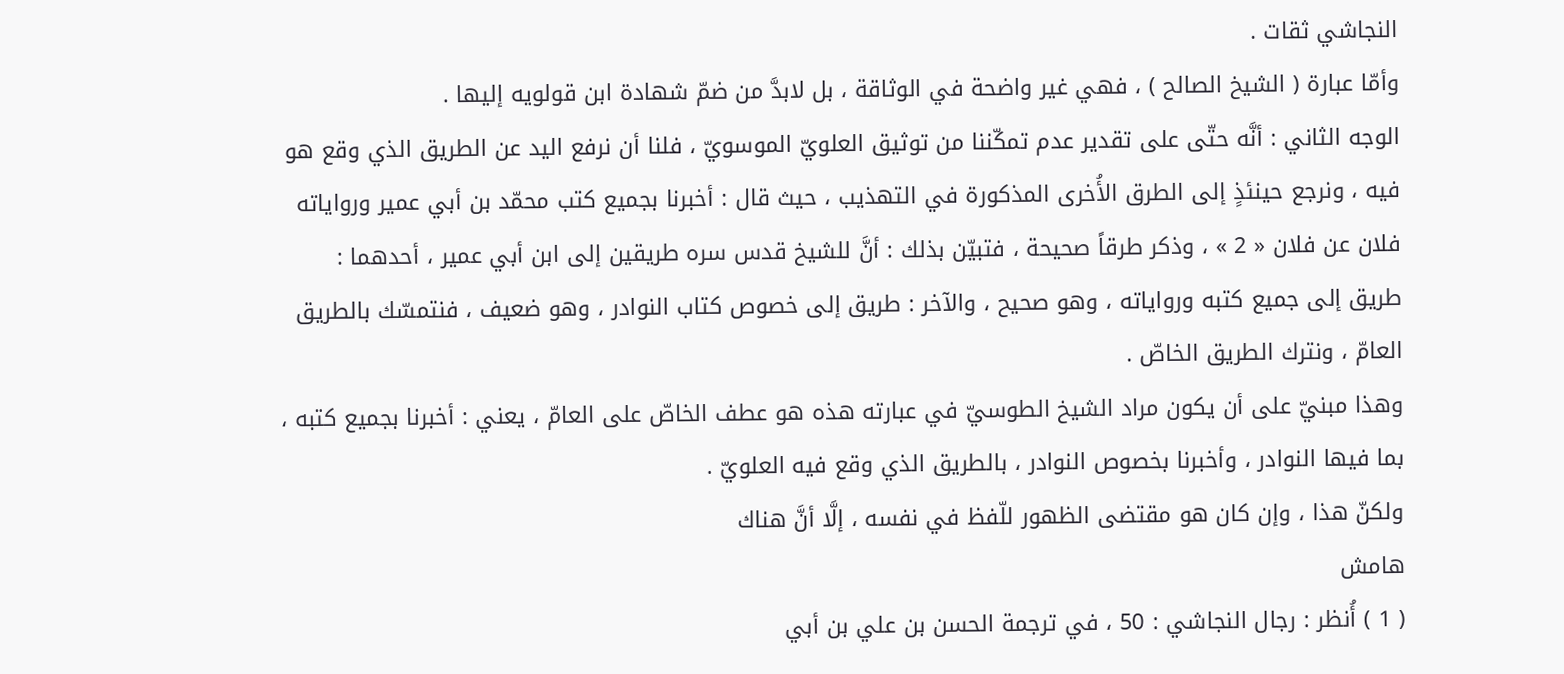النجاشي ثقات .
وأمّا عبارة ( الشيخ الصالح ) ، فهي غير واضحة في الوثاقة ، بل لابدَّ من ضمّ شهادة ابن قولويه إليها .
الوجه الثاني : أنَّه حتّى على تقدير عدم تمكّننا من توثيق العلويّ الموسويّ ، فلنا أن نرفع اليد عن الطريق الذي وقع هو فيه ، ونرجع حينئذٍ إلى الطرق الأُخرى المذكورة في التهذيب ، حيث قال : أخبرنا بجميع كتب محمّد بن أبي عمير ورواياته فلان عن فلان « 2 » ، وذكر طرقاً صحيحة ، فتبيّن بذلك : أنَّ للشيخ قدس سره طريقين إلى ابن أبي عمير ، أحدهما : طريق إلى جميع كتبه ورواياته ، وهو صحيح ، والآخر : طريق إلى خصوص كتاب النوادر ، وهو ضعيف ، فنتمسّك بالطريق العامّ ، ونترك الطريق الخاصّ .
وهذا مبنيّ على أن يكون مراد الشيخ الطوسيّ في عبارته هذه هو عطف الخاصّ على العامّ ، يعني : أخبرنا بجميع كتبه ، بما فيها النوادر ، وأخبرنا بخصوص النوادر ، بالطريق الذي وقع فيه العلويّ .
ولكنّ هذا ، وإن كان هو مقتضى الظهور للّفظ في نفسه ، إلَّا أنَّ هناك
هامش
( 1 ) أُنظر : رجال النجاشي : 50 ، في ترجمة الحسن بن علي بن أبي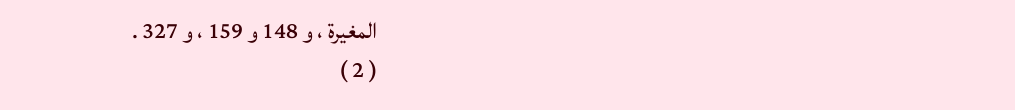المغيرة ، و 148 و 159 ، و 327 .
( 2 )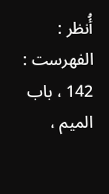أُنظر : الفهرست : 142 ، باب الميم ،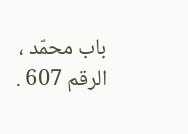باب محمّد ، الرقم 607 .